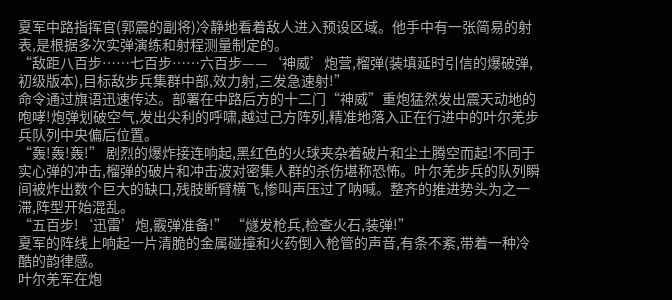夏军中路指挥官(郭震的副将)冷静地看着敌人进入预设区域。他手中有一张简易的射表,是根据多次实弹演练和射程测量制定的。
“敌距八百步……七百步……六百步——‘神威’炮营,榴弹(装填延时引信的爆破弹,初级版本),目标敌步兵集群中部,效力射,三发急速射!”
命令通过旗语迅速传达。部署在中路后方的十二门“神威”重炮猛然发出震天动地的咆哮!炮弹划破空气,发出尖利的呼啸,越过己方阵列,精准地落入正在行进中的叶尔羌步兵队列中央偏后位置。
“轰!轰!轰!” 剧烈的爆炸接连响起,黑红色的火球夹杂着破片和尘土腾空而起!不同于实心弹的冲击,榴弹的破片和冲击波对密集人群的杀伤堪称恐怖。叶尔羌步兵的队列瞬间被炸出数个巨大的缺口,残肢断臂横飞,惨叫声压过了呐喊。整齐的推进势头为之一滞,阵型开始混乱。
“五百步!‘迅雷’炮,霰弹准备!” “燧发枪兵,检查火石,装弹!”
夏军的阵线上响起一片清脆的金属碰撞和火药倒入枪管的声音,有条不紊,带着一种冷酷的韵律感。
叶尔羌军在炮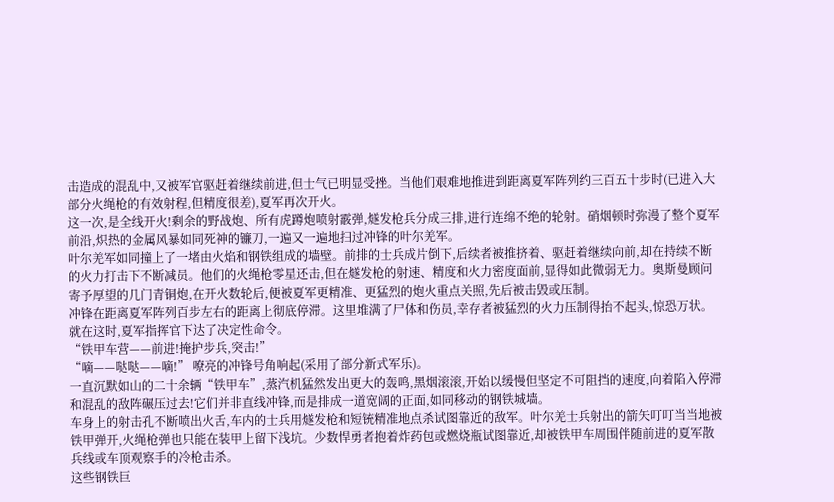击造成的混乱中,又被军官驱赶着继续前进,但士气已明显受挫。当他们艰难地推进到距离夏军阵列约三百五十步时(已进入大部分火绳枪的有效射程,但精度很差),夏军再次开火。
这一次,是全线开火!剩余的野战炮、所有虎蹲炮喷射霰弹,燧发枪兵分成三排,进行连绵不绝的轮射。硝烟顿时弥漫了整个夏军前沿,炽热的金属风暴如同死神的镰刀,一遍又一遍地扫过冲锋的叶尔羌军。
叶尔羌军如同撞上了一堵由火焰和钢铁组成的墙壁。前排的士兵成片倒下,后续者被推挤着、驱赶着继续向前,却在持续不断的火力打击下不断减员。他们的火绳枪零星还击,但在燧发枪的射速、精度和火力密度面前,显得如此微弱无力。奥斯曼顾问寄予厚望的几门青铜炮,在开火数轮后,便被夏军更精准、更猛烈的炮火重点关照,先后被击毁或压制。
冲锋在距离夏军阵列百步左右的距离上彻底停滞。这里堆满了尸体和伤员,幸存者被猛烈的火力压制得抬不起头,惊恐万状。
就在这时,夏军指挥官下达了决定性命令。
“铁甲车营——前进!掩护步兵,突击!”
“嘀——哒哒——嘀!” 嘹亮的冲锋号角响起(采用了部分新式军乐)。
一直沉默如山的二十余辆“铁甲车”,蒸汽机猛然发出更大的轰鸣,黑烟滚滚,开始以缓慢但坚定不可阻挡的速度,向着陷入停滞和混乱的敌阵碾压过去!它们并非直线冲锋,而是排成一道宽阔的正面,如同移动的钢铁城墙。
车身上的射击孔不断喷出火舌,车内的士兵用燧发枪和短铳精准地点杀试图靠近的敌军。叶尔羌士兵射出的箭矢叮叮当当地被铁甲弹开,火绳枪弹也只能在装甲上留下浅坑。少数悍勇者抱着炸药包或燃烧瓶试图靠近,却被铁甲车周围伴随前进的夏军散兵线或车顶观察手的冷枪击杀。
这些钢铁巨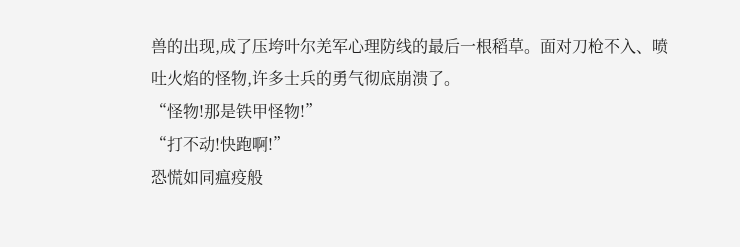兽的出现,成了压垮叶尔羌军心理防线的最后一根稻草。面对刀枪不入、喷吐火焰的怪物,许多士兵的勇气彻底崩溃了。
“怪物!那是铁甲怪物!”
“打不动!快跑啊!”
恐慌如同瘟疫般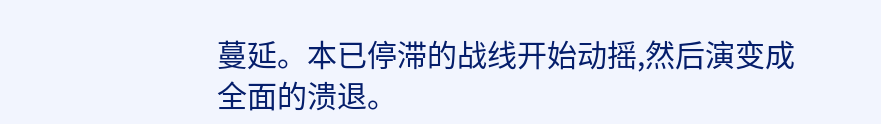蔓延。本已停滞的战线开始动摇,然后演变成全面的溃退。